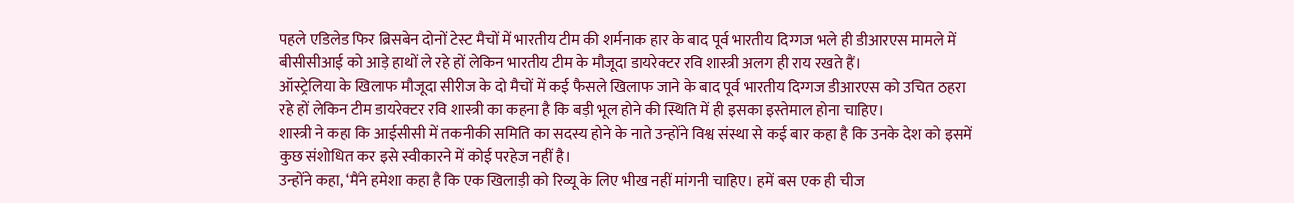पहले एडिलेड फिर ब्रिसबेन दोनों टेस्ट मैचों में भारतीय टीम की शर्मनाक हार के बाद पूर्व भारतीय दिग्गज भले ही डीआरएस मामले में बीसीसीआई को आड़े हाथों ले रहे हों लेकिन भारतीय टीम के मौजूदा डायरेक्टर रवि शास्त्री अलग ही राय रखते हैं।
ऑस्ट्रेलिया के खिलाफ मौजूदा सीरीज के दो मैचों में कई फैसले खिलाफ जाने के बाद पूर्व भारतीय दिग्गज डीआरएस को उचित ठहरा रहे हों लेकिन टीम डायरेक्टर रवि शास्त्री का कहना है कि बड़ी भूल होने की स्थिति में ही इसका इस्तेमाल होना चाहिए।
शास्त्री ने कहा कि आईसीसी में तकनीकी समिति का सदस्य होने के नाते उन्होंने विश्व संस्था से कई बार कहा है कि उनके देश को इसमें कुछ संशोधित कर इसे स्वीकारने में कोई परहेज नहीं है।
उन्होंने कहा, ‘मैंने हमेशा कहा है कि एक खिलाड़ी को रिव्यू के लिए भीख नहीं मांगनी चाहिए। हमें बस एक ही चीज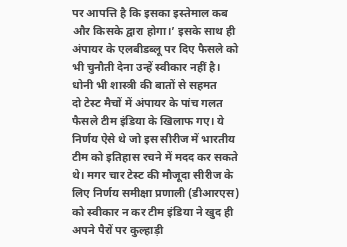पर आपत्ति है कि इसका इस्तेमाल कब और किसके द्वारा होगा।’ इसके साथ ही अंपायर के एलबीडब्लू पर दिए फैसले को भी चुनौती देना उन्हें स्वीकार नहीं है।
धोनी भी शास्त्री की बातों से सहमत
दो टेस्ट मैचों में अंपायर के पांच गलत फैसले टीम इंडिया के खिलाफ गए। ये निर्णय ऐसे थे जो इस सीरीज में भारतीय टीम को इतिहास रचने में मदद कर सकते थे। मगर चार टेस्ट की मौजूदा सीरीज के लिए निर्णय समीक्षा प्रणाली (डीआरएस) को स्वीकार न कर टीम इंडिया ने खुद ही अपने पैरों पर कुल्हाड़ी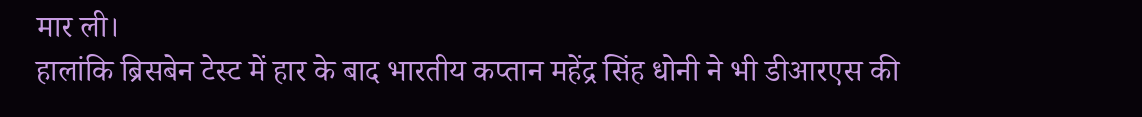मार ली।
हालांकि ब्रिसबेन टेस्ट में हार के बाद भारतीय कप्तान महेंद्र सिंह धोनी ने भी डीआरएस की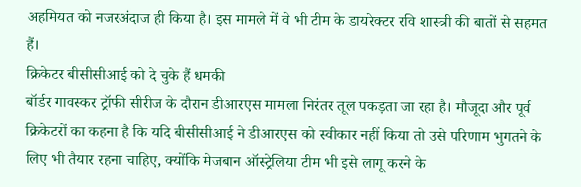अहमियत को नजरअंदाज ही किया है। इस मामले में वे भी टीम के डायरेक्टर रवि शास्त्री की बातों से सहमत हैं।
क्रिकेटर बीसीसीआई को दे चुके हैं धमकी
बॉर्डर गावस्कर ट्रॉफी सीरीज के दौरान डीआरएस मामला निरंतर तूल पकड़ता जा रहा है। मौजूदा और पूर्व क्रिकेटरों का कहना है कि यदि बीसीसीआई ने डीआरएस को स्वीकार नहीं किया तो उसे परिणाम भुगतने के लिए भी तैयार रहना चाहिए, क्योंकि मेजबान ऑस्ट्रेलिया टीम भी इसे लागू करने के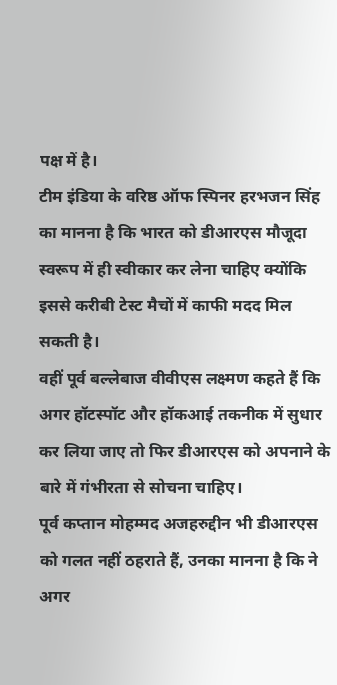पक्ष में है।
टीम इंडिया के वरिष्ठ ऑफ स्पिनर हरभजन सिंह का मानना है कि भारत को डीआरएस मौजूदा स्वरूप में ही स्वीकार कर लेना चाहिए क्योंकि इससे करीबी टेस्ट मैचों में काफी मदद मिल सकती है।
वहीं पूर्व बल्लेबाज वीवीएस लक्ष्मण कहते हैं कि अगर हॉटस्पॉट और हॉकआई तकनीक में सुधार कर लिया जाए तो फिर डीआरएस को अपनाने के बारे में गंभीरता से सोचना चाहिए।
पूर्व कप्तान मोहम्मद अजहरुद्दीन भी डीआरएस को गलत नहीं ठहराते हैं, उनका मानना है कि ने अगर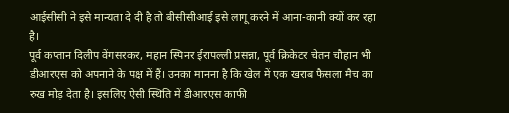आईसीसी ने इसे मान्यता दे दी है तो बीसीसीआई इसे लागू करने में आना-कानी क्यों कर रहा है।
पूर्व कप्तान दिलीप वेंगसरकर, महान स्पिनर ईरापल्ली प्रसन्ना, पूर्व क्रिकेटर चेतन चौहान भी डीआरएस को अपनाने के पक्ष में हैं। उनका मानना है कि खेल में एक खराब फैसला मैच का रुख मोड़ देता है। इसलिए ऐसी स्थिति में डीआरएस काफी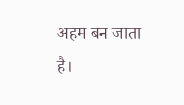अहम बन जाता है।